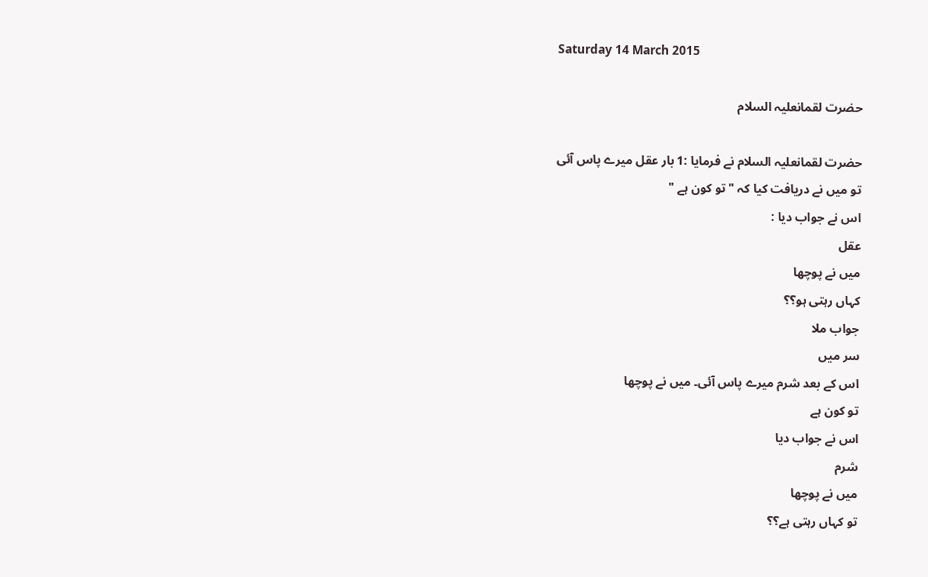Saturday 14 March 2015

حضرت لقمانعلیہ السلام

حضرت لقمانعلیہ السلام نے فرمایا :1 بار عقل میرے پاس آئی
تو میں نے دریافت کیا کہ " تو کون ہے "
اس نے جواب دیا :
عقل
میں نے پوچھا
کہاں رہتی ہو؟؟
جواب ملا
سر میں
اس کے بعد شرم میرے پاس آئی۔ میں نے پوچھا
تو کون ہے
اس نے جواب دیا
شرم
میں نے پوچھا
تو کہاں رہتی ہے؟؟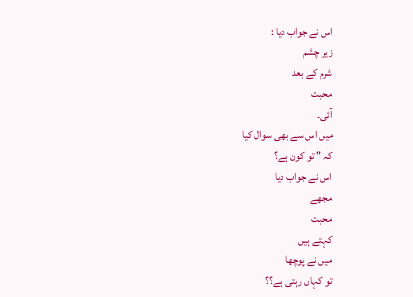اس نے جواب دیا :
زیر چشم
شرم کے بعد
محبت
آئی۔
میں اس سے بھی سوال کیا
کہ " تو کون ہے؟
اس نے جواب دیا
مجھے
محبت
کہتے ہیں
میں نے پوچھا
تو کہاں رہتی ہے؟؟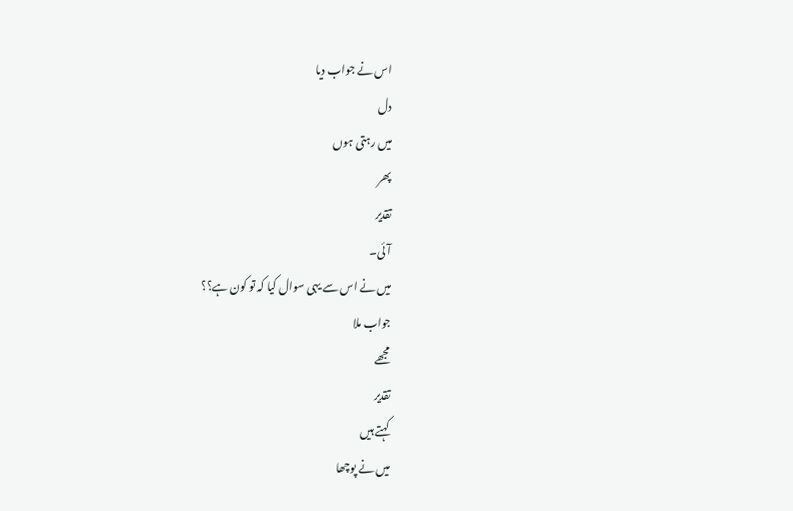اس نے جواب دیا
دل
میں رہتی ہوں
پھر
تقدیر
آئی۔
میں نے اس سے یہی سوال کیا کہ تو کون ہے؟؟
جواب ملا
مجھے
تقدیر
کہتے ہیں
میں نے پوچھا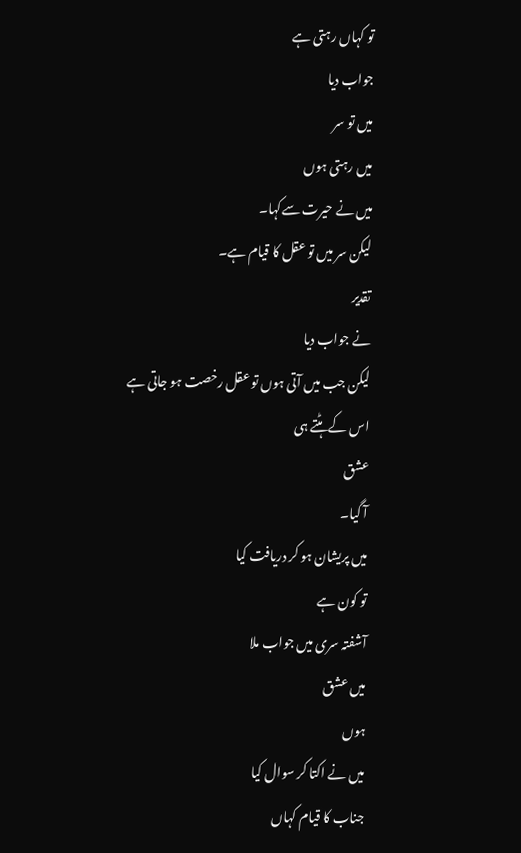تو کہاں رہتی ہے
جواب دیا
میں تو سر
میں رہتی ہوں
میں نے حیرت سےکہا۔
لیکن سر میں تو عقل کا قیام ہے۔
تقدیر
نے جواب دیا
لیکن جب میں آتی ہوں تو عقل رخصت ہو جاتی ہے
اس کے ہٹتے ہی
عشق
آ گیا۔
میں پریشان ہو کر دریافت کیا
تو کون ہے
آشفتہ سری میں جواب ملا
میں عشق
ہوں
میں نے اکتا کر سوال کیا
جناب کا قیام کہاں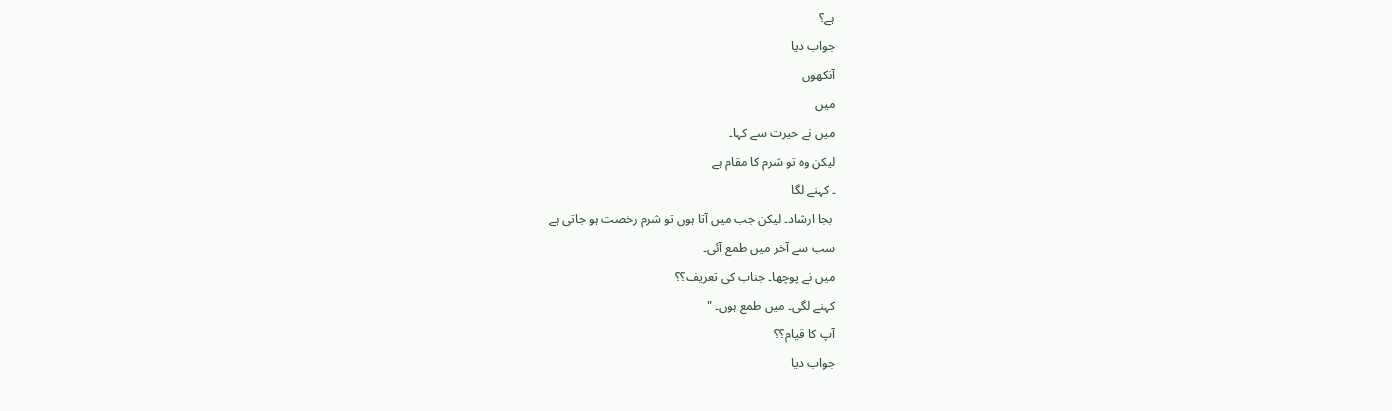ہے؟
جواب دیا
آنکھوں
میں
میں نے حیرت سے کہا۔
لیکن وہ تو شرم کا مقام ہے
۔ کہنے لگا
 بجا ارشاد۔ لیکن جب میں آتا ہوں تو شرم رخصت ہو جاتی ہے
سب سے آخر میں طمع آئی۔
میں نے پوچھا۔ جناب کی تعریف؟؟
کہنے لگی۔ میں طمع ہوں۔ "
آپ کا قیام؟؟
جواب دیا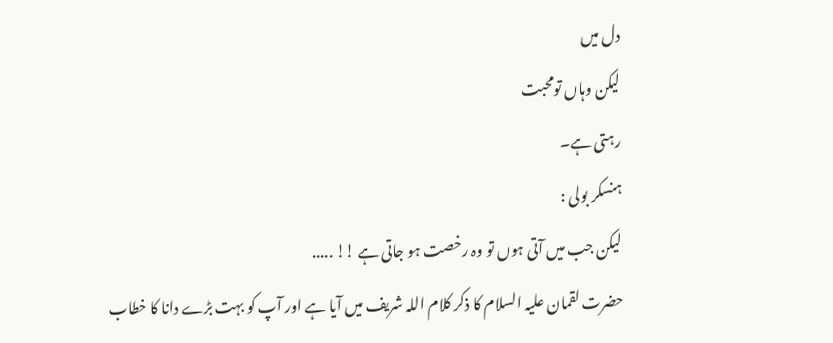دل میں
لیکن وہاں تومحبت
رہتی ہے۔
ہنسکر بولی :
لیکن جب میں آتی ہوں تو وہ رخصت ہو جاتی ہے !! .....
حضرت لقمان علیہ السلام کا ذکر کلام اللہ شریف میں آیا ہے اور آپ کو بہت بڑے دانا کا خطاب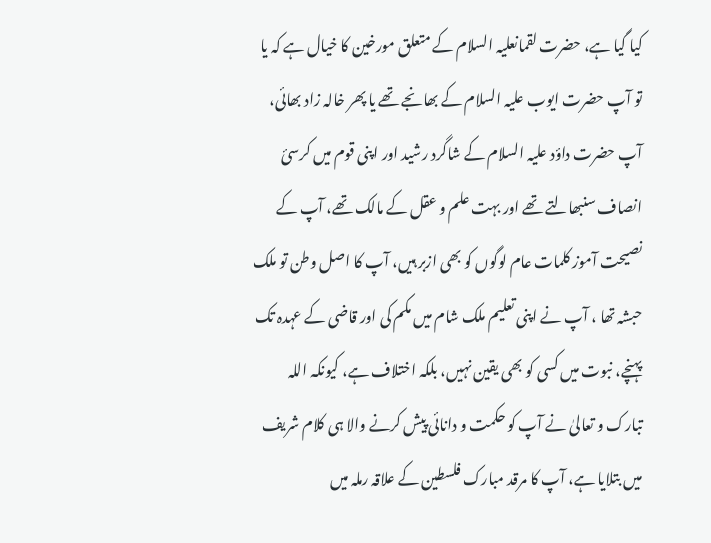کیا گیا ہے، حضرت لقمانعلیہ السلام کے متعلق مورخین کا خیال ہے کہ یا تو آپ حضرت ایوب علیہ السلام کے بھانجے تھے یا پھر خالہ زاد بھائی، آپ حضرت داؤد علیہ السلام کے شاگرد رشید اور اپنی قوم میں کرسئ انصاف سنبھالتے تھے اور بہت علم و عقل کے مالک تھے، آپ کے نصیحت آموز کلمات عام لوگوں کو بھی ازبر ہیں، آپ کا اصل وطن تو ملک حبشہ تھا ، آپ نے اپنی تعلیم ملک شام میں مکم کی اور قاضی کے عہدہ تک پہنچے، نبوت میں کسی کو بھی یقین نہیں، بلکہ اختلاف ہے، کیونکہ اللہ تبارک و تعالیٰ نے آپ کو حکمت و دانائی پیش کرنے والا ہی کلام شریف میں بتلایا ہے، آپ کا مرقد مبارک فلسطین کے علاقہ رملہ میں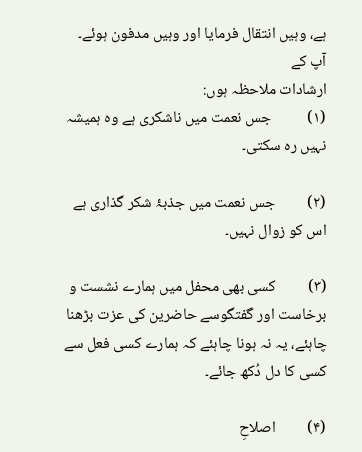ہے، وہیں انتقال فرمایا اور وہیں مدفون ہوئے۔
آپ کے
ارشادات ملاحظہ ہوں:
(۱)          جس نعمت میں ناشکری ہے وہ ہمیشہ نہیں رہ سکتی۔

(۲)         جس نعمت میں جذبۂ شکر گذاری ہے اس کو زوال نہیں۔

(۳)         کسی بھی محفل میں ہمارے نشست و برخاست اور گفتگوسے حاضرین کی عزت بڑھنا چاہئے، یہ نہ ہونا چاہئے کہ ہمارے کسی فعل سے کسی کا دل دُکھ جائے۔

(۴)         اصلاحِ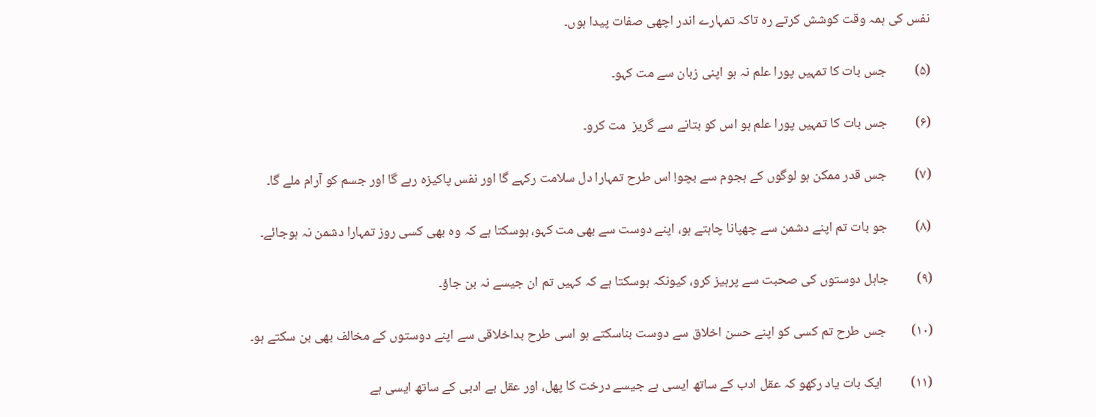نفس کی ہمہ وقت کوشش کرتے رہ تاکہ تمہارے اندر اچھی صفات پیدا ہوں۔

(۵)         جس بات کا تمہیں پورا علم نہ ہو اپنی زبان سے مت کہو۔

(۶)         جس بات کا تمہیں پورا علم ہو اس کو بتانے سے گریز  مت کرو۔

(۷)         جس قدر ممکن ہو لوگوں کے ہجوم سے بچو! اس طرح تمہارا دل سلامت رکہے گا اور نفس پاکیزہ رہے گا اور جسم کو آرام ملے گا۔

(۸)         جو بات تم اپنے دشمن سے چھپانا چاہتے ہو، اپنے دوست سے بھی مت کہو، ہوسکتا ہے کہ وہ بھی کسی روز تمہارا دشمن نہ ہوجائے۔

(۹)         جاہل دوستوں کی صحبت سے پرہیز کرو، کیونکہ ہوسکتا ہے کہ کہیں تم ان جیسے نہ بن جاؤ۔

(۱۰)        جس طرح تم کسی کو اپنے حسن اخلاق سے دوست بناسکتے ہو اسی طرح بداخلاقی سے اپنے دوستوں کے مخالف بھی بن سکتے ہو۔

(۱۱)         ایک بات یاد رکھو کہ عقل ادب کے ساتھ ایسی ہے جیسے درخت کا پھل، اور عقل بے ادبی کے ساتھ ایسی ہے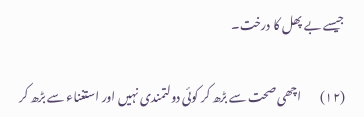جیسے بے پھل کا درخت۔

(۱۲)        اچھی صحت سے بڑھ کر کوئی دولتمندی نہیں اور استغناء سے بڑھ کر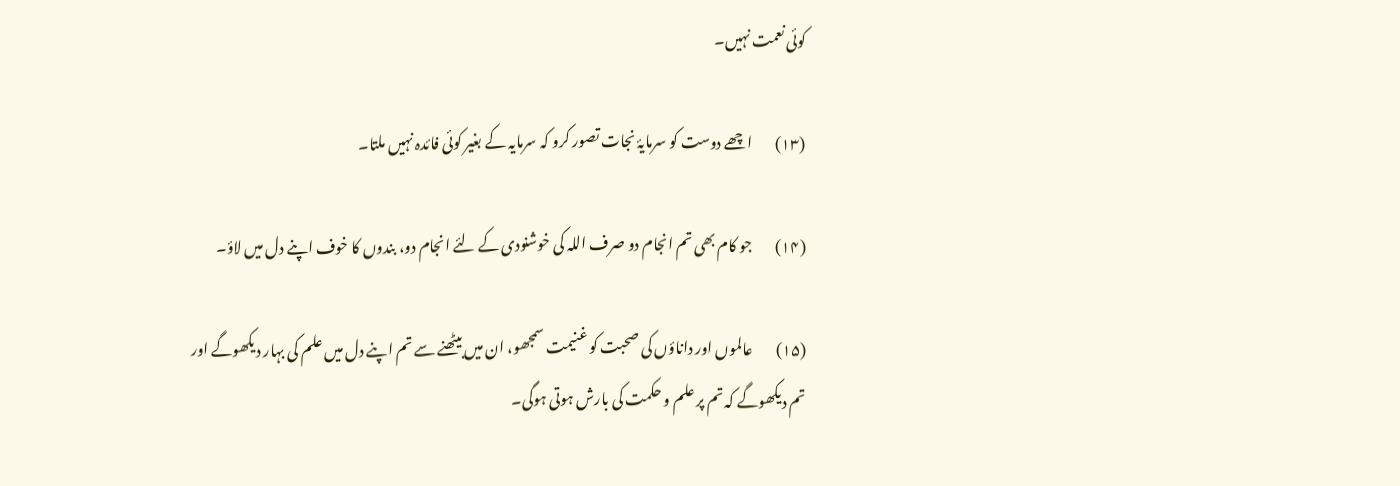کوئی نعمت نہیں۔

(۱۳)        اچھے دوست کو سرمایۂ نجات تصور کرو کہ سرمایہ کے بغیر کوئی فائدہ نہیں ملتا۔

(۱۴)        جو کام بھی تم انجام دو صرف اللہ کی خوشنودی کے لئے انجام دو، بندوں کا خوف اپنے دل میں لاؤ۔

(۱۵)        عالموں اور داناؤں کی صحبت کو غنیمت سمجھو، ان میں بیٹھنے سے تم اپنے دل میں علم کی بہار دیکھوگے اور تم دیکھوگے کہ تم پر علم و حکمت کی بارش ہوتی ہوگی۔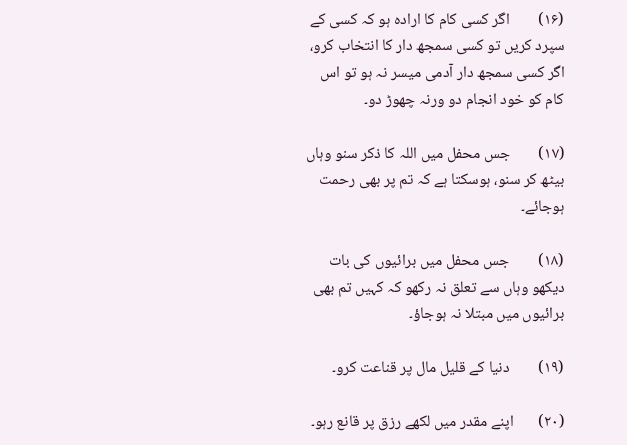(۱۶)        اگر کسی کام کا ارادہ ہو کہ کسی کے سپرد کریں تو کسی سمجھ دار کا انتخاب کرو، اگر کسی سمجھ دار آدمی میسر نہ ہو تو اس کام کو خود انجام دو ورنہ چھوڑ دو۔

(۱۷)        جس محفل میں اللہ کا ذکر سنو وہاں بیٹھ کر سنو، ہوسکتا ہے کہ تم پر بھی رحمت ہوجائے۔

(۱۸)        جس محفل میں برائیوں کی بات دیکھو وہاں سے تعلق نہ رکھو کہ کہیں تم بھی برائیوں میں مبتلا نہ ہوجاؤ۔

(۱۹)        دنیا کے قلیل مال پر قناعت کرو۔

(۲۰)       اپنے مقدر میں لکھے رزق پر قانع رہو۔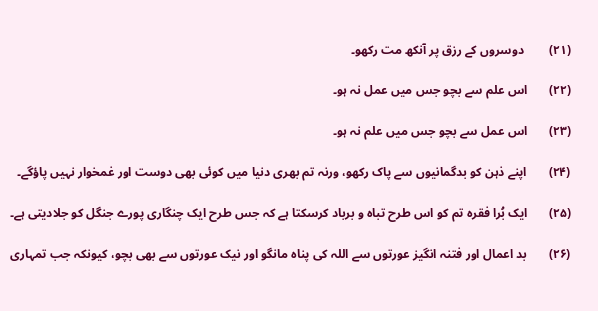(۲۱)        دوسروں کے رزق پر آنکھ مت رکھو۔

(۲۲)       اس علم سے بچو جس میں عمل نہ ہو۔

(۲۳)       اس عمل سے بچو جس میں علم نہ ہو۔

(۲۴)       اپنے ذہن کو بدگمانیوں سے پاک رکھو، ورنہ تم بھری دنیا میں کوئی بھی دوست اور غمخوار نہیں پاؤگے۔

(۲۵)       ایک بُرا فقرہ تم کو اس طرح تباہ و برباد کرسکتا ہے کہ جس طرح ایک چنگاری پورے جنگل کو جلادیتی ہے۔

(۲۶)       بد اعمال اور فتنہ انگیز عورتوں سے اللہ کی پناہ مانگو اور نیک عورتوں سے بھی بچو، کیونکہ جب تمہاری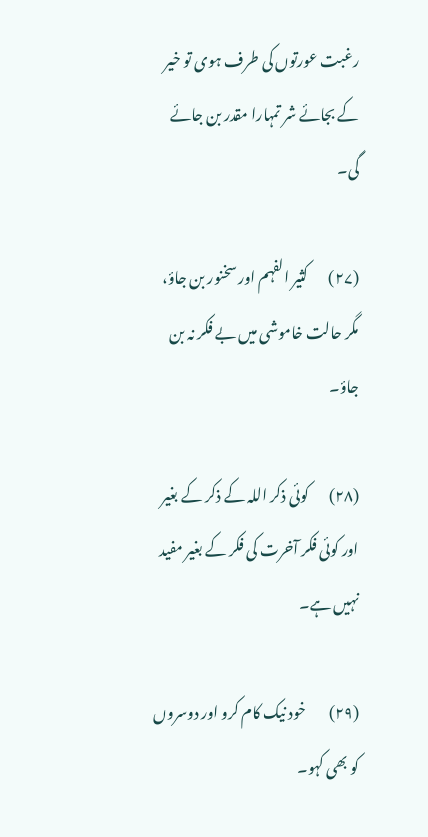رغبت عورتوں کی طرف ہوی تو خیر کے بجائے شر تمہارا مقدر بن جائے گی۔

(۲۷)       کثیر الفہم اور سخنور بن جاؤ، مگر حالت خاموشی میں بے فکر نہ بن جاؤ۔

(۲۸)       کوئی ذکر اللہ کے ذکر کے بغیر اور کوئی فکر آخرت کی فکر کے بغیر مفید نہیں ہے۔

(۲۹)        خود نیک کام کرو اور دوسروں کو بھی کہو۔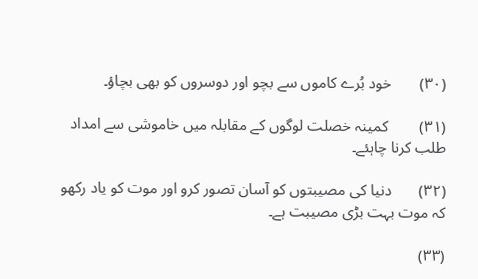(۳۰)       خود بُرے کاموں سے بچو اور دوسروں کو بھی بچاؤ۔

(۳۱)        کمینہ خصلت لوگوں کے مقابلہ میں خاموشی سے امداد طلب کرنا چاہئے۔

(۳۲)       دنیا کی مصیبتوں کو آسان تصور کرو اور موت کو یاد رکھو کہ موت بہت بڑی مصیبت ہے۔

(۳۳)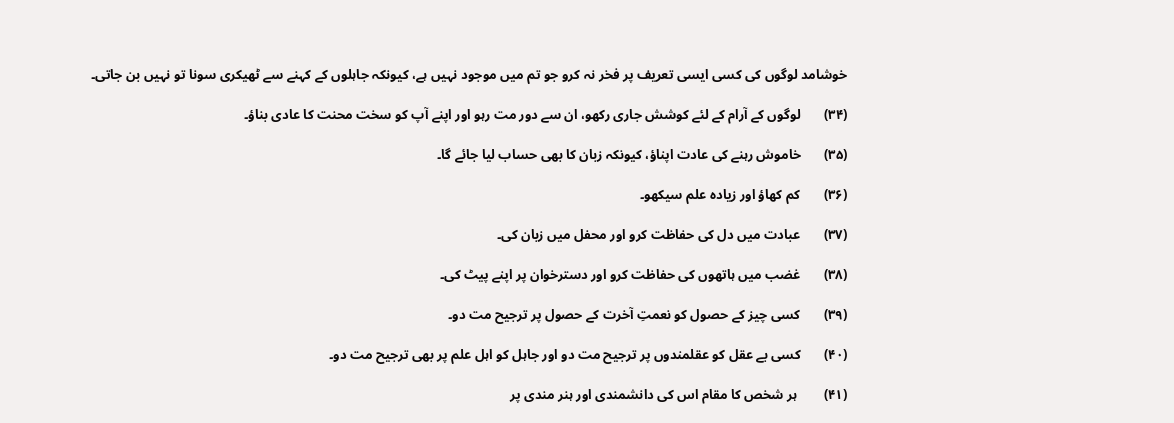خوشامد لوگوں کی کسی ایسی تعریف پر فخر نہ کرو جو تم میں موجود نہیں ہے، کیونکہ جاہلوں کے کہنے سے ٹھیکری سونا تو نہیں بن جاتی۔

(۳۴)       لوگوں کے آرام کے لئے کوشش جاری رکھو، ان سے دور مت رہو اور اپنے آپ کو سخت محنت کا عادی بناؤ۔

(۳۵)       خاموش رہنے کی عادت اپناؤ، کیونکہ زبان کا بھی حساب لیا جائے گا۔

(۳۶)       کم کھاؤ اور زیادہ علم سیکھو۔

(۳۷)       عبادت میں دل کی حفاظت کرو اور محفل میں زبان کی۔

(۳۸)       غضب میں ہاتھوں کی حفاظت کرو اور دسترخوان پر اپنے پیٹ کی۔

(۳۹)       کسی چیز کے حصول کو نعمتِ آخرت کے حصول پر ترجیح مت دو۔

(۴۰)       کسی بے عقل کو عقلمندوں پر ترجیح مت دو اور جاہل کو اہل علم پر بھی ترجیح مت دو۔

(۴۱)        ہر شخص کا مقام اس کی دانشمندی اور ہنر مندی پر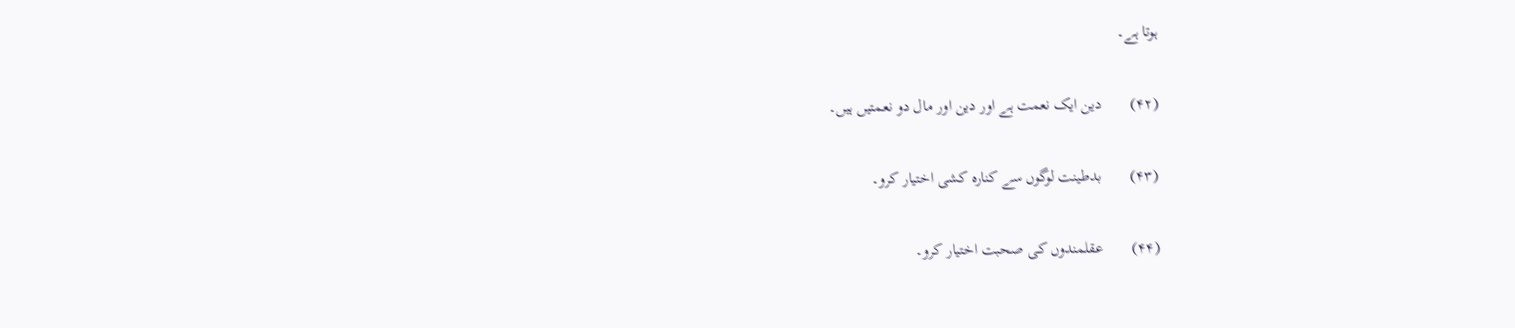ہوتا ہے۔

(۴۲)       دین ایک نعمت ہے اور دین اور مال دو نعمتیں ہیں۔

(۴۳)       بدطینت لوگوں سے کنارہ کشی اختیار کرو۔

(۴۴)       عقلمندوں کی صحبت اختیار کرو۔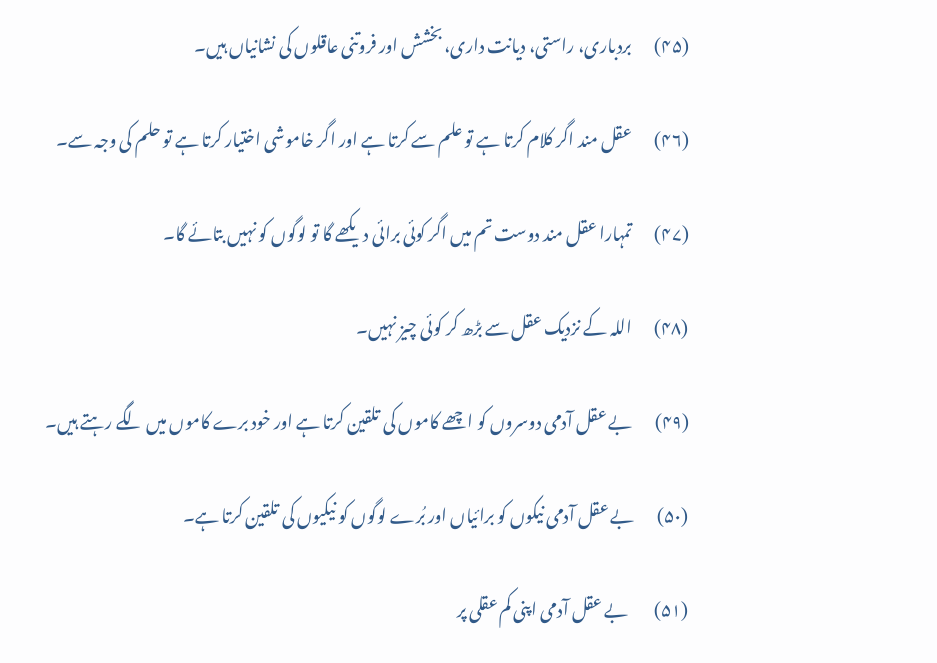(۴۵)       بردباری، راستی، دیانت داری، بخشش اور فروتنی عاقلوں کی نشانیاں ہیں۔

(۴۶)       عقل مند اگر کلام کرتا ہے تو علم سے کرتا ہے اور اگر خاموشی اختیار کرتا ہے تو حلم کی وجہ سے۔

(۴۷)       تمہارا عقل مند دوست تم میں اگر کوئی برائی دیکھے گا تو لوگوں کو نہیں بتائے گا۔

(۴۸)       اللہ کے نزدیک عقل سے بڑھ کر کوئی چیز نہیں۔

(۴۹)       بے عقل آدمی دوسروں کو اچھے کاموں کی تلقین کرتا ہے اور خود برے کاموں میں لگے رہتے ہیں۔

(۵۰)       بے عقل آدمی نیکوں کو برائیاں اور بُرے لوگوں کو نیکیوں کی تلقین کرتا ہے۔

(۵۱)        بے عقل آدمی اپنی کم عقلی پر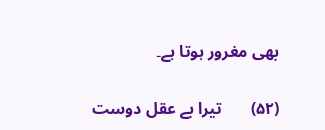بھی مغرور ہوتا ہے۔

(۵۲)       تیرا بے عقل دوست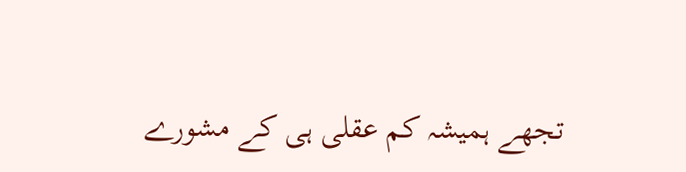تجھے ہمیشہ کم عقلی ہی کے مشورے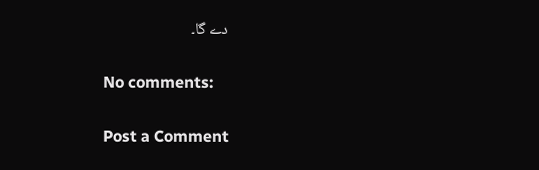دے گا۔

No comments:

Post a Comment